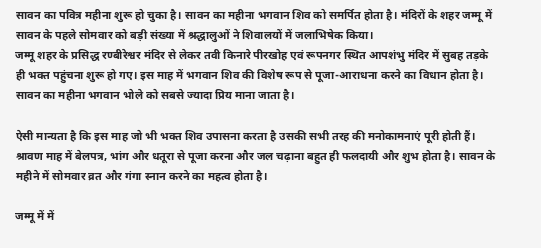सावन का पवित्र महीना शुरू हो चुका है। सावन का महीना भगवान शिव को समर्पित होता है। मंदिरों के शहर जम्मू में सावन के पहले सोमवार को बड़ी संख्या में श्रद्धालुओं ने शिवालयों में जलाभिषेक किया।
जम्मू शहर के प्रसिद्ध रण्बीरेश्वर मंदिर से लेकर तवी किनारे पीरखोह एवं रूपनगर स्थित आपशंभु मंदिर में सुबह तड़के ही भक्त पहुंचना शुरू हो गए। इस माह में भगवान शिव की विशेष रूप से पूजा-आराधना करने का विधान होता है। सावन का महीना भगवान भोले को सबसे ज्यादा प्रिय माना जाता है।

ऐसी मान्यता है कि इस माह जो भी भक्त शिव उपासना करता है उसकी सभी तरह की मनोकामनाएं पूरी होती हैं। श्रावण माह में बेलपत्र, भांग और धतूरा से पूजा करना और जल चढ़ाना बहुत ही फलदायी और शुभ होता है। सावन के महीने में सोमवार व्रत और गंगा स्नान करने का महत्व होता है।

जम्मू में में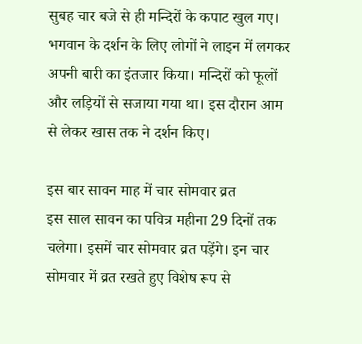सुबह चार बजे से ही मन्दिरों के कपाट खुल गए। भगवान के दर्शन के लिए लोगों ने लाइन में लगकर अपनी बारी का इंतजार किया। मन्दिरों को फूलों और लड़ियों से सजाया गया था। इस दौरान आम से लेकर खास तक ने दर्शन किए।

इस बार सावन माह में चार सोमवार व्रत
इस साल सावन का पवित्र महीना 29 दिनों तक चलेगा। इसमें चार सोमवार व्रत पड़ेंगे। इन चार सोमवार में व्रत रखते हुए विशेष रूप से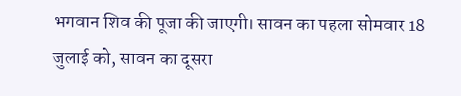भगवान शिव की पूजा की जाएगी। सावन का पहला सोमवार 18 जुलाई को, सावन का दूसरा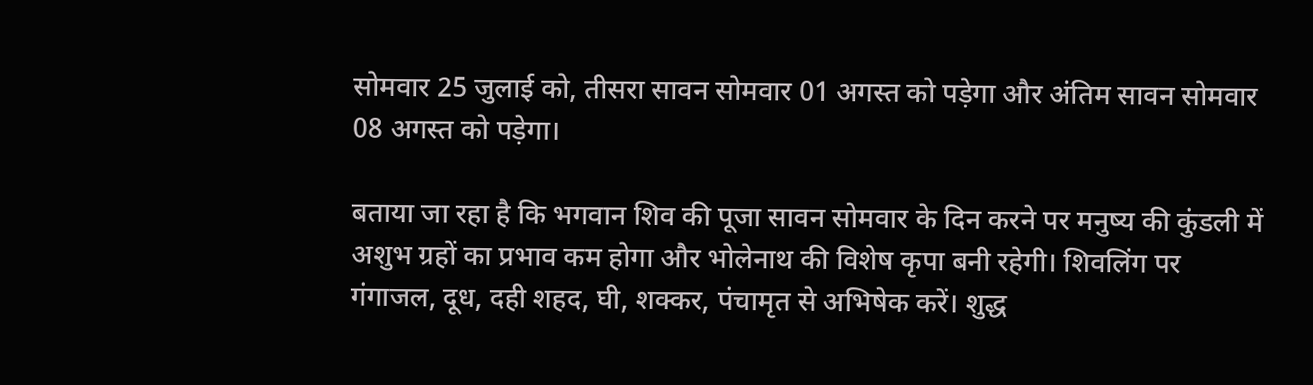सोमवार 25 जुलाई को, तीसरा सावन सोमवार 01 अगस्त को पड़ेगा और अंतिम सावन सोमवार 08 अगस्त को पड़ेगा।

बताया जा रहा है कि भगवान शिव की पूजा सावन सोमवार के दिन करने पर मनुष्य की कुंडली में अशुभ ग्रहों का प्रभाव कम होगा और भोलेनाथ की विशेष कृपा बनी रहेगी। शिवलिंग पर गंगाजल, दूध, दही शहद, घी, शक्कर, पंचामृत से अभिषेक करें। शुद्ध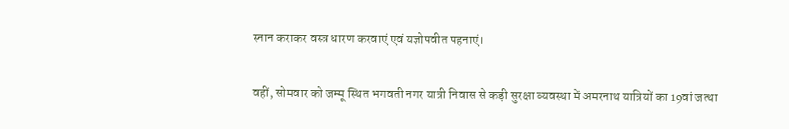स्नान कराकर वस्त्र धारण करवाएं एवं यज्ञोपवीत पहनाएं।

वहीं, सोमवार को जम्मू स्थित भगवती नगर यात्री निवास से कड़ी सुरक्षा व्यवस्था में अमरनाथ यात्रियों का 19वां जत्था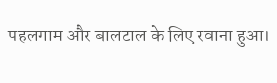पहलगाम और बालटाल के लिए रवाना हुआ।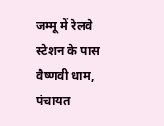जम्मू में रेलवे स्टेशन के पास वैष्णवी धाम, पंचायत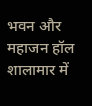भवन और महाजन हॉल शालामार में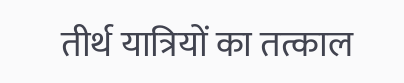तीर्थ यात्रियों का तत्काल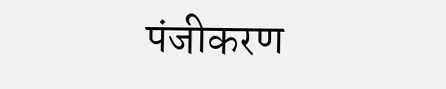पंजीकरण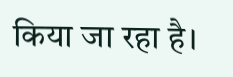किया जा रहा है।